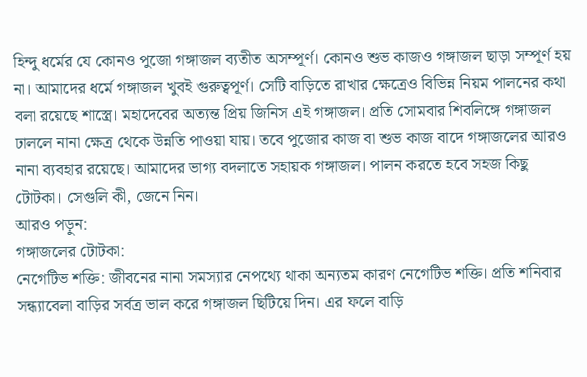হিন্দু ধর্মের যে কোনও পুজো গঙ্গাজল ব্যতীত অসম্পূর্ণ। কোনও শুভ কাজও গঙ্গাজল ছাড়া সম্পূর্ণ হয় না। আমাদের ধর্মে গঙ্গাজল খুবই গুরুত্বপূর্ণ। সেটি বাড়িতে রাখার ক্ষেত্রেও বিভিন্ন নিয়ম পালনের কথা বলা রয়েছে শাস্ত্রে। মহাদেবের অত্যন্ত প্রিয় জিনিস এই গঙ্গাজল। প্রতি সোমবার শিবলিঙ্গে গঙ্গাজল ঢাললে নানা ক্ষেত্র থেকে উন্নতি পাওয়া যায়। তবে পুজোর কাজ বা শুভ কাজ বাদে গঙ্গাজলের আরও নানা ব্যবহার রয়েছে। আমাদের ভাগ্য বদলাতে সহায়ক গঙ্গাজল। পালন করতে হবে সহজ কিছু টোটকা। সেগুলি কী, জেনে নিন।
আরও পড়ুন:
গঙ্গাজলের টোটকা:
নেগেটিভ শক্তি: জীবনের নানা সমস্যার নেপথ্যে থাকা অন্যতম কারণ নেগেটিভ শক্তি। প্রতি শনিবার সন্ধ্যাবেলা বাড়ির সর্বত্র ভাল করে গঙ্গাজল ছিটিয়ে দিন। এর ফলে বাড়ি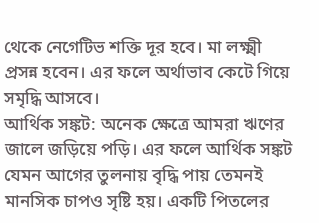থেকে নেগেটিভ শক্তি দূর হবে। মা লক্ষ্মী প্রসন্ন হবেন। এর ফলে অর্থাভাব কেটে গিয়ে সমৃদ্ধি আসবে।
আর্থিক সঙ্কট: অনেক ক্ষেত্রে আমরা ঋণের জালে জড়িয়ে পড়ি। এর ফলে আর্থিক সঙ্কট যেমন আগের তুলনায় বৃদ্ধি পায় তেমনই মানসিক চাপও সৃষ্টি হয়। একটি পিতলের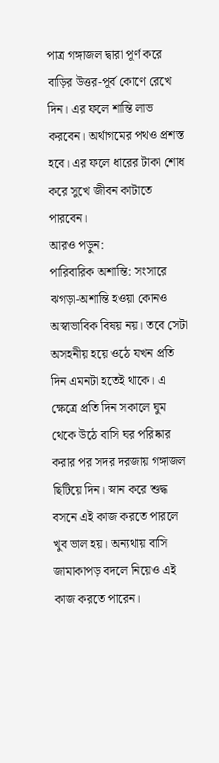পাত্র গঙ্গাজল দ্বারা পূর্ণ করে বাড়ির উত্তর-পূর্ব কোণে রেখে দিন। এর ফলে শান্তি লাভ করবেন। অর্থাগমের পথও প্রশস্ত হবে। এর ফলে ধারের টাকা শোধ করে সুখে জীবন কাটাতে পারবেন।
আরও পড়ুন:
পারিবারিক অশান্তি: সংসারে ঝগড়া-অশান্তি হওয়া কোনও অস্বাভাবিক বিষয় নয়। তবে সেটা অসহনীয় হয়ে ওঠে যখন প্রতি দিন এমনটা হতেই থাকে। এ ক্ষেত্রে প্রতি দিন সকালে ঘুম থেকে উঠে বাসি ঘর পরিষ্কার করার পর সদর দরজায় গঙ্গাজল ছিটিয়ে দিন। স্নান করে শুদ্ধ বসনে এই কাজ করতে পারলে খুব ভাল হয়। অন্যথায় বাসি জামাকাপড় বদলে নিয়েও এই কাজ করতে পারেন।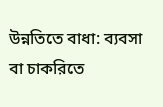উন্নতিতে বাধা: ব্যবসা বা চাকরিতে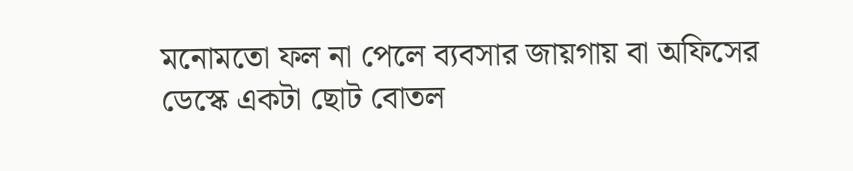মনোমতো ফল না পেলে ব্যবসার জায়গায় বা অফিসের ডেস্কে একটা ছোট বোতল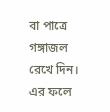বা পাত্রে গঙ্গাজল রেখে দিন। এর ফলে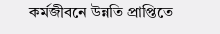কর্মজীবনে উন্নতি প্রাপ্তিতে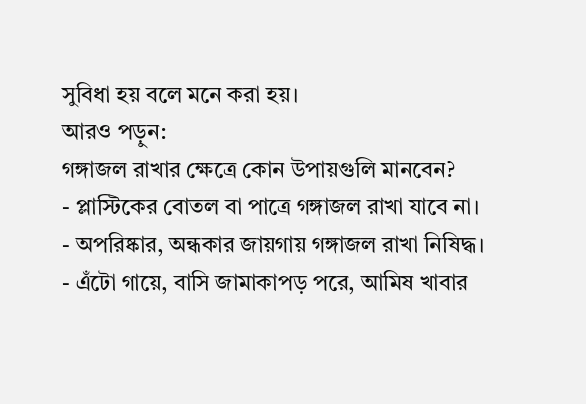সুবিধা হয় বলে মনে করা হয়।
আরও পড়ুন:
গঙ্গাজল রাখার ক্ষেত্রে কোন উপায়গুলি মানবেন?
- প্লাস্টিকের বোতল বা পাত্রে গঙ্গাজল রাখা যাবে না।
- অপরিষ্কার, অন্ধকার জায়গায় গঙ্গাজল রাখা নিষিদ্ধ।
- এঁটো গায়ে, বাসি জামাকাপড় পরে, আমিষ খাবার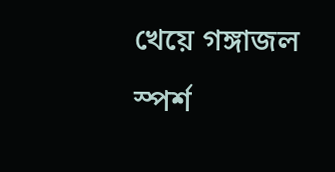খেয়ে গঙ্গাজল স্পর্শ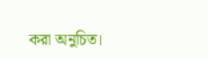করা অনুচিত।